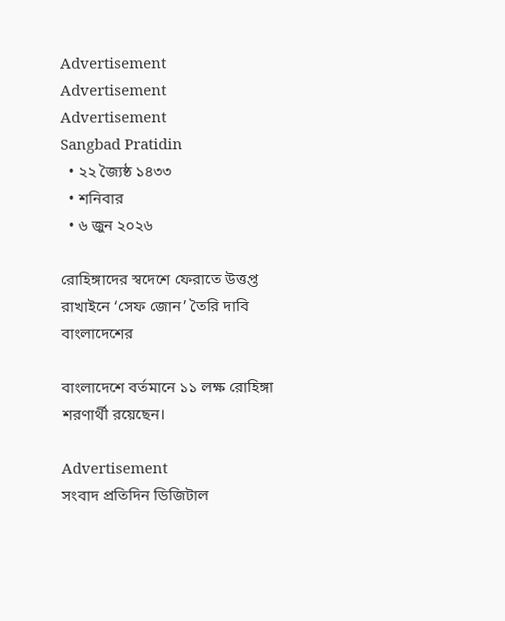Advertisement
Advertisement
Advertisement
Sangbad Pratidin
  • ২২ জ্যৈষ্ঠ ১৪৩৩
  • শনিবার
  • ৬ জুন ২০২৬

রোহিঙ্গাদের স্বদেশে ফেরাতে উত্তপ্ত রাখাইনে ‘সেফ জোন’ তৈরি দাবি বাংলাদেশের

বাংলাদেশে বর্তমানে ১১ লক্ষ রোহিঙ্গা শরণার্থী রয়েছেন।

Advertisement
সংবাদ প্রতিদিন ডিজিটাল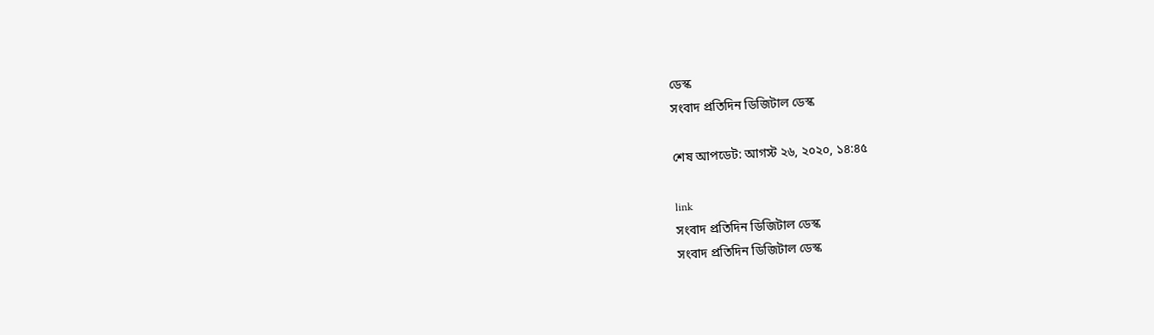ডেস্ক
সংবাদ প্রতিদিন ডিজিটাল ডেস্ক

শেষ আপডেট: আগস্ট ২৬, ২০২০, ১৪:৪৫

link
সংবাদ প্রতিদিন ডিজিটাল ডেস্ক
সংবাদ প্রতিদিন ডিজিটাল ডেস্ক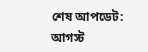শেষ আপডেট: আগস্ট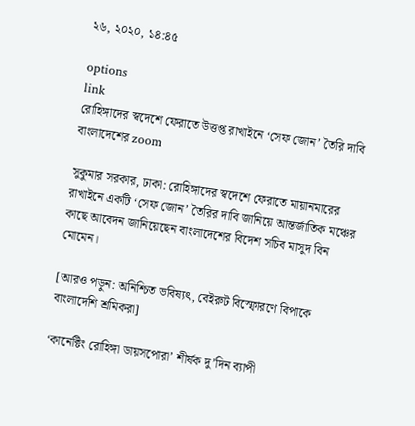২৬, ২০২০, ১৪:৪৫

options
link
রোহিঙ্গাদের স্বদেশে ফেরাতে উত্তপ্ত রাখাইনে ‘সেফ জোন’ তৈরি দাবি বাংলাদেশের zoom

সুকুমার সরকার, ঢাকা: রোহিঙ্গাদের স্বদেশে ফেরাতে মায়ানমারের রাখাইনে একটি ‘সেফ জোন’ তৈরির দাবি জানিয়ে আন্তর্জাতিক মঞ্চের কাছে আবেদন জানিয়েছেন বাংলাদেশের বিদেশ সচিব মাসুদ বিন মোমেন।

[আরও পড়ুন: অনিশ্চিত ভবিষ্যৎ, বেইরুট বিস্ফোরণে বিপাকে বাংলাদেশি শ্রমিকরা]

‘কানেক্টিং রোহিঙ্গা ডায়সপোরা’ শীর্ষক দু’দিন ব্যাপী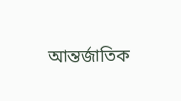আন্তর্জাতিক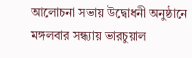আলোচনা সভায় উদ্বোধনী অনুষ্ঠানে মঙ্গলবার সন্ধ্যায় ভারচুয়াল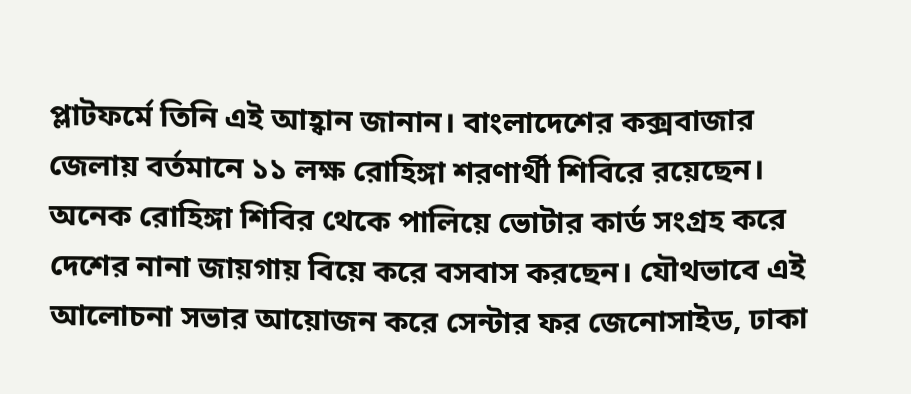প্লাটফর্মে তিনি এই আহ্বান জানান। বাংলাদেশের কক্সবাজার জেলায় বর্তমানে ১১ লক্ষ রোহিঙ্গা শরণার্থী শিবিরে রয়েছেন। অনেক রোহিঙ্গা শিবির থেকে পালিয়ে ভোটার কার্ড সংগ্রহ করে দেশের নানা জায়গায় বিয়ে করে বসবাস করছেন। যৌথভাবে এই আলোচনা সভার আয়োজন করে সেন্টার ফর জেনোসাইড, ঢাকা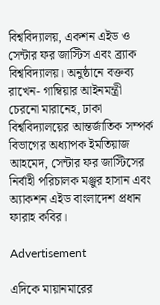বিশ্ববিদ্যালয়, একশন এইড ও সেন্টার ফর জাস্টিস এবং ব্র্যাক বিশ্ববিদ্যালয়। অনুষ্ঠানে বক্তব্য রাখেন- গাম্বিয়ার আইনমন্ত্রী চেরনো মারানেহ, ঢাকা বিশ্ববিদ্যালয়ের আন্তর্জাতিক সম্পর্ক বিভাগের অধ্যাপক ইমতিয়াজ আহমেদ, সেন্টার ফর জাস্টিসের নির্বাহী পরিচালক মঞ্জুর হাসান এবং অ্যাকশন এইড বাংলাদেশ প্রধান ফারাহ কবির।

Advertisement

এদিকে মায়ানমারের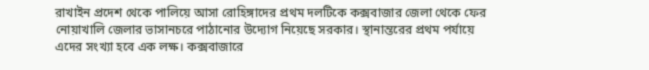রাখাইন প্রদেশ থেকে পালিয়ে আসা রোহিঙ্গাদের প্রথম দলটিকে কক্সবাজার জেলা থেকে ফের নোয়াখালি জেলার ভাসানচরে পাঠানোর উদ্যোগ নিয়েছে সরকার। স্থানান্তরের প্রথম পর্যায়ে এদের সংখ্যা হবে এক লক্ষ। কক্সবাজারে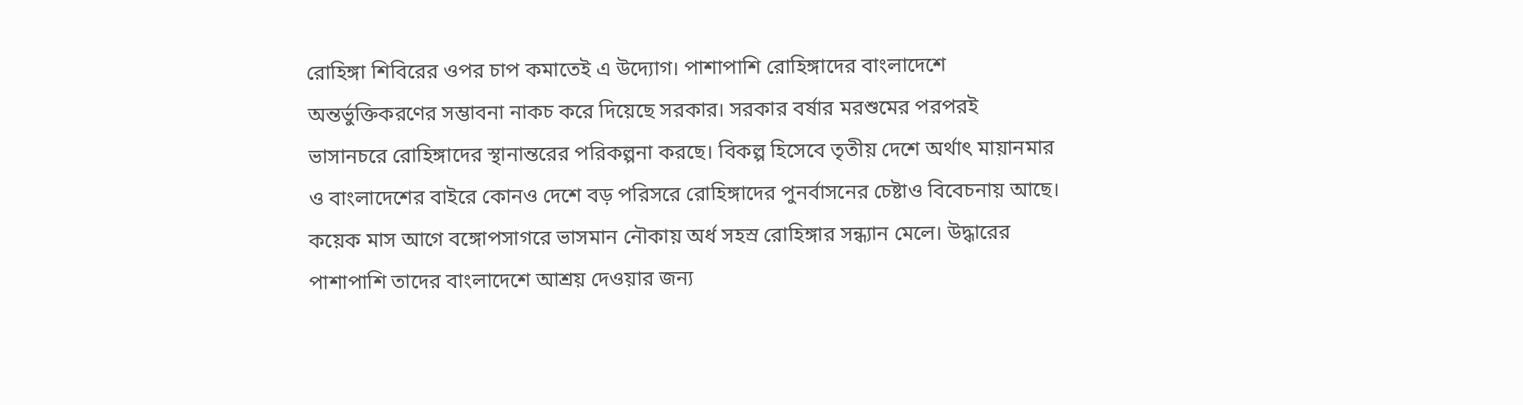রোহিঙ্গা শিবিরের ওপর চাপ কমাতেই এ উদ্যোগ। পাশাপাশি রোহিঙ্গাদের বাংলাদেশে অন্তর্ভুক্তিকরণের সম্ভাবনা নাকচ করে দিয়েছে সরকার। সরকার বর্ষার মরশুমের পরপরই ভাসানচরে রোহিঙ্গাদের স্থানান্তরের পরিকল্পনা করছে। বিকল্প হিসেবে তৃতীয় দেশে অর্থাৎ মায়ানমার ও বাংলাদেশের বাইরে কোনও দেশে বড় পরিসরে রোহিঙ্গাদের পুনর্বাসনের চেষ্টাও বিবেচনায় আছে। কয়েক মাস আগে বঙ্গোপসাগরে ভাসমান নৌকায় অর্ধ সহস্র রোহিঙ্গার সন্ধ্যান মেলে। উদ্ধারের পাশাপাশি তাদের বাংলাদেশে আশ্রয় দেওয়ার জন্য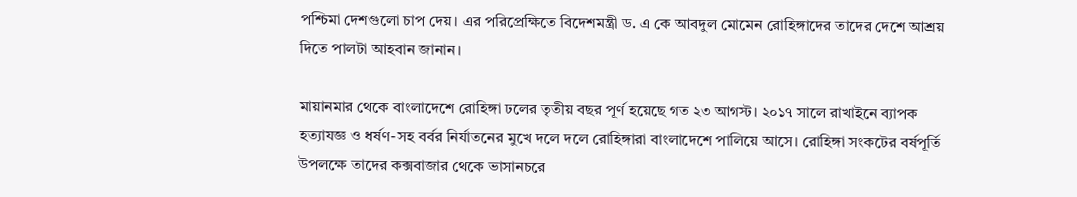পশ্চিমা দেশগুলো চাপ দেয়। এর পরিপ্রেক্ষিতে বিদেশমন্ত্রী ড. এ কে আবদুল মোমেন রোহিঙ্গাদের তাদের দেশে আশ্রয় দিতে পালটা আহবান জানান।

মায়ানমার থেকে বাংলাদেশে রোহিঙ্গা ঢলের তৃতীয় বছর পূর্ণ হয়েছে গত ২৩ আগস্ট। ২০১৭ সালে রাখাইনে ব্যাপক হত্যাযজ্ঞ ও ধর্ষণ-সহ বর্বর নির্যাতনের মুখে দলে দলে রোহিঙ্গারা বাংলাদেশে পালিয়ে আসে। রোহিঙ্গা সংকটের বর্ষপূর্তি উপলক্ষে তাদের কক্সবাজার থেকে ভাসানচরে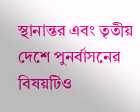স্থানান্তর এবং তৃতীয় দেশে পুনর্বাসনের বিষয়টিও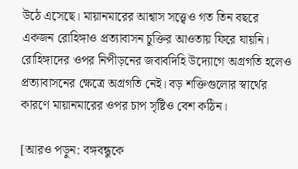উঠে এসেছে। মায়ানমারের আশ্বাস সত্ত্বেও গত তিন বছরে একজন রোহিঙ্গাও প্রত্যাবাসন চুক্তির আওতায় ফিরে যায়নি। রোহিঙ্গাদের ওপর নিপীড়নের জবাবদিহি উদ্যোগে অগ্রগতি হলেও প্রত্যাবাসনের ক্ষেত্রে অগ্রগতি নেই। বড় শক্তিগুলোর স্বার্থের কারণে মায়ানমারের ওপর চাপ সৃষ্টিও বেশ কঠিন।

[আরও পড়ুন: বঙ্গবন্ধুকে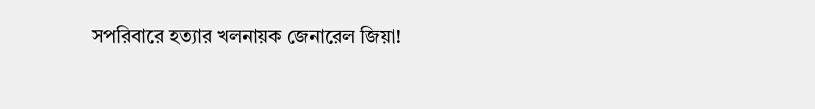সপরিবারে হত্যার খলনায়ক জেনারেল জিয়া!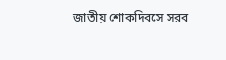জাতীয় শোকদিবসে সরব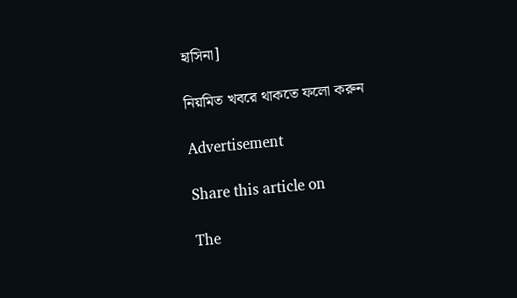হাসিনা]

নিয়মিত খবরে থাকতে ফলো করুন

Advertisement

Share this article on

The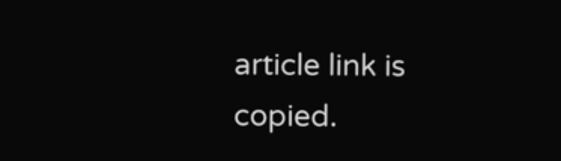article link is copied.